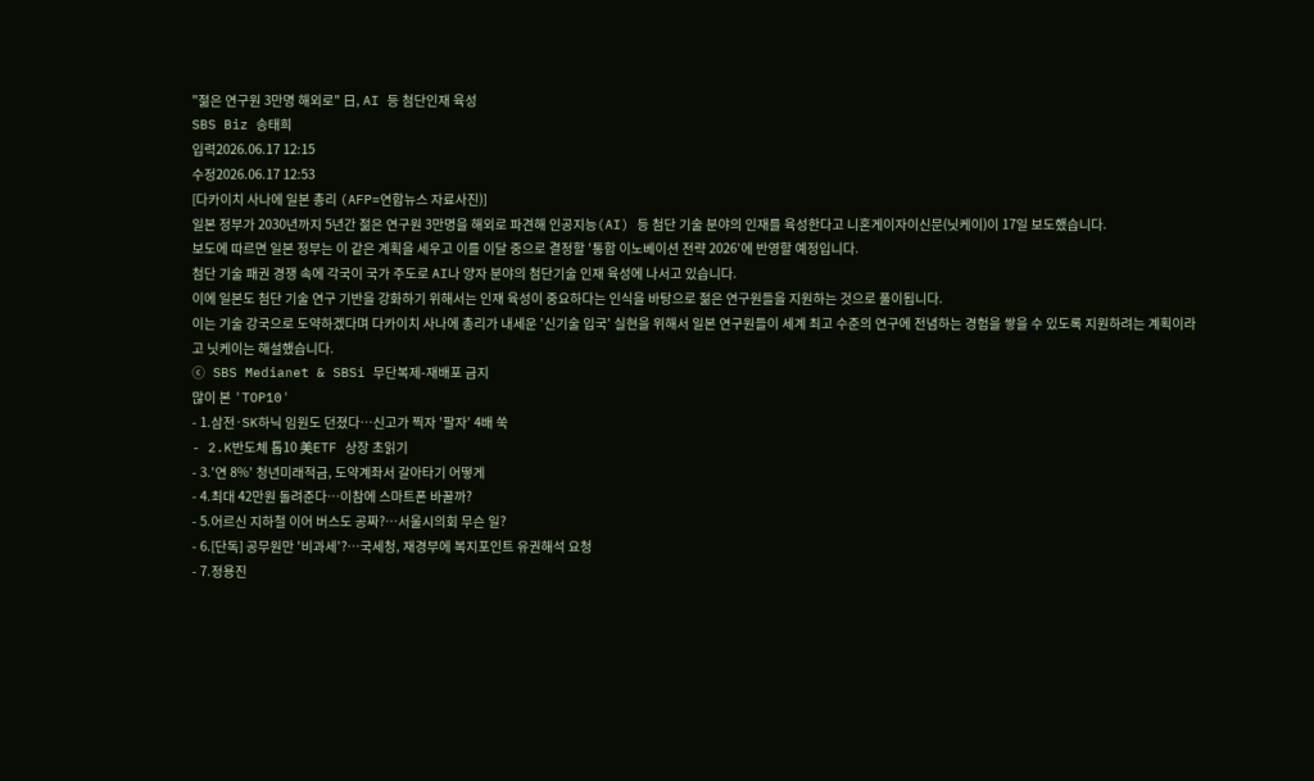"젊은 연구원 3만명 해외로" 日, AI 등 첨단인재 육성
SBS Biz 송태희
입력2026.06.17 12:15
수정2026.06.17 12:53
[다카이치 사나에 일본 총리 (AFP=연합뉴스 자료사진)]
일본 정부가 2030년까지 5년간 젊은 연구원 3만명을 해외로 파견해 인공지능(AI) 등 첨단 기술 분야의 인재를 육성한다고 니혼게이자이신문(닛케이)이 17일 보도했습니다.
보도에 따르면 일본 정부는 이 같은 계획을 세우고 이를 이달 중으로 결정할 '통합 이노베이션 전략 2026'에 반영할 예정입니다.
첨단 기술 패권 경쟁 속에 각국이 국가 주도로 AI나 양자 분야의 첨단기술 인재 육성에 나서고 있습니다.
이에 일본도 첨단 기술 연구 기반을 강화하기 위해서는 인재 육성이 중요하다는 인식을 바탕으로 젊은 연구원들을 지원하는 것으로 풀이됩니다.
이는 기술 강국으로 도약하겠다며 다카이치 사나에 총리가 내세운 '신기술 입국' 실현을 위해서 일본 연구원들이 세계 최고 수준의 연구에 전념하는 경험을 쌓을 수 있도록 지원하려는 계획이라고 닛케이는 해설했습니다.
ⓒ SBS Medianet & SBSi 무단복제-재배포 금지
많이 본 'TOP10'
- 1.삼전·SK하닉 임원도 던졌다…신고가 찍자 '팔자' 4배 쑥
- 2.K반도체 톱10 美ETF 상장 초읽기
- 3.'연 8%' 청년미래적금, 도약계좌서 갈아타기 어떻게
- 4.최대 42만원 돌려준다…이참에 스마트폰 바꿀까?
- 5.어르신 지하철 이어 버스도 공짜?…서울시의회 무슨 일?
- 6.[단독] 공무원만 '비과세'?…국세청, 재경부에 복지포인트 유권해석 요청
- 7.정용진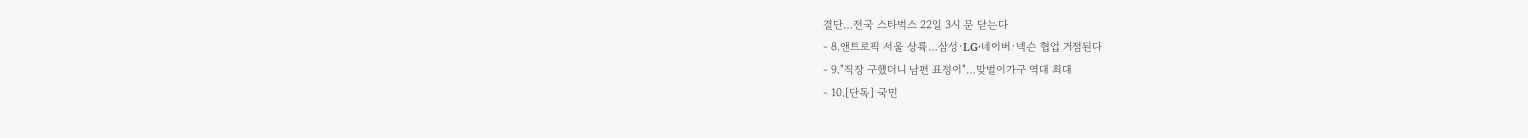결단…전국 스타벅스 22일 3시 문 닫는다
- 8.앤트로픽 서울 상륙…삼성·LG·네이버·넥슨 협업 거점된다
- 9."직장 구했더니 남편 표정이"…맞벌이가구 역대 최대
- 10.[단독] 국민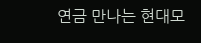연금 만나는 현대모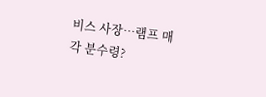비스 사장…램프 매각 분수령?